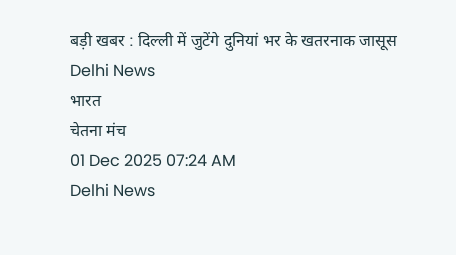बड़ी खबर : दिल्ली में जुटेंगे दुनियां भर के खतरनाक जासूस
Delhi News
भारत
चेतना मंच
01 Dec 2025 07:24 AM
Delhi News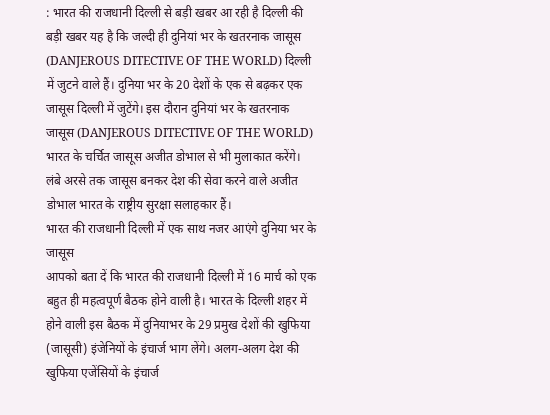: भारत की राजधानी दिल्ली से बड़ी खबर आ रही है दिल्ली की बड़ी खबर यह है कि जल्दी ही दुनियां भर के खतरनाक जासूस (DANJEROUS DITECTIVE OF THE WORLD) दिल्ली में जुटने वाले हैं। दुनिया भर के 20 देशों के एक से बढ़कर एक जासूस दिल्ली में जुटेंगे। इस दौरान दुनियां भर के खतरनाक जासूस (DANJEROUS DITECTIVE OF THE WORLD) भारत के चर्चित जासूस अजीत डोभाल से भी मुलाकात करेंगे। लंबे अरसे तक जासूस बनकर देश की सेवा करने वाले अजीत डोभाल भारत के राष्ट्रीय सुरक्षा सलाहकार हैं।
भारत की राजधानी दिल्ली में एक साथ नजर आएंगे दुनिया भर के जासूस
आपको बता दें कि भारत की राजधानी दिल्ली में 16 मार्च को एक बहुत ही महत्वपूर्ण बैठक होने वाली है। भारत के दिल्ली शहर में होने वाली इस बैठक में दुनियाभर के 29 प्रमुख देशों की खुफिया (जासूसी) इंजेनियों के इंचार्ज भाग लेंगे। अलग-अलग देश की खुफिया एजेंसियों के इंचार्ज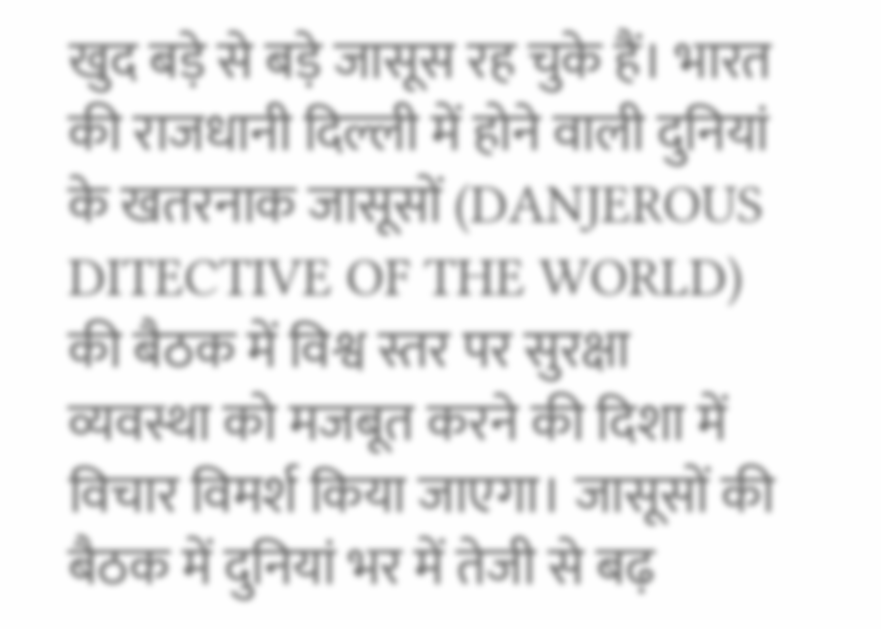खुद बड़े से बड़े जासूस रह चुके हैं। भारत की राजधानी दिल्ली में होने वाली दुनियां के खतरनाक जासूसों (DANJEROUS DITECTIVE OF THE WORLD) की बैठक में विश्व स्तर पर सुरक्षा व्यवस्था को मजबूत करने की दिशा में विचार विमर्श किया जाएगा। जासूसों की बैठक में दुनियां भर में तेजी से बढ़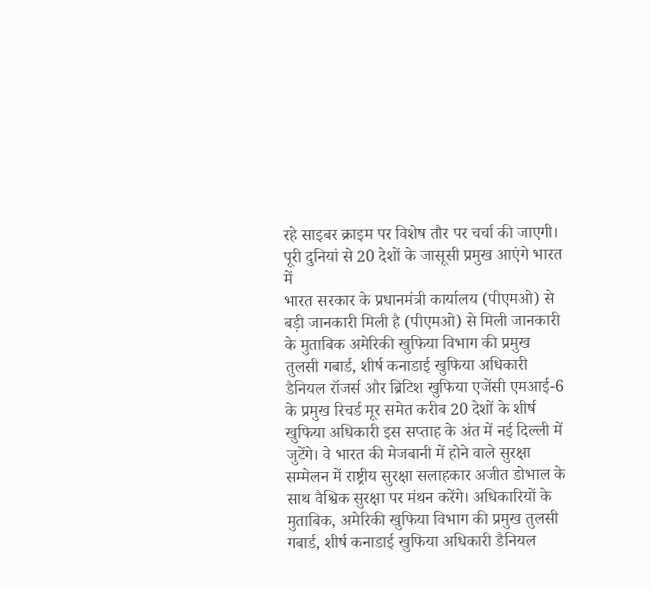रहे साइबर क्राइम पर विशेष तौर पर चर्चा की जाएगी।
पूरी दुनियां से 20 देशों के जासूसी प्रमुख आएंगे भारत में
भारत सरकार के प्रधानमंत्री कार्यालय (पीएमओ) से बड़ी जानकारी मिली है (पीएमओ) से मिली जानकारी के मुताबिक अमेरिकी खुफिया विभाग की प्रमुख तुलसी गबार्ड, शीर्ष कनाडाई खुफिया अधिकारी डैनियल रॉजर्स और ब्रिटिश खुफिया एजेंसी एमआई-6 के प्रमुख रिचर्ड मूर समेत करीब 20 देशों के शीर्ष खुफिया अधिकारी इस सप्ताह के अंत में नई दिल्ली में जुटेंगे। वे भारत की मेजबानी में होने वाले सुरक्षा सम्मेलन में राष्ट्रीय सुरक्षा सलाहकार अजीत डोभाल के साथ वैश्विक सुरक्षा पर मंथन करेंगे। अधिकारियों के मुताबिक, अमेरिकी खुफिया विभाग की प्रमुख तुलसी गबार्ड, शीर्ष कनाडाई खुफिया अधिकारी डैनियल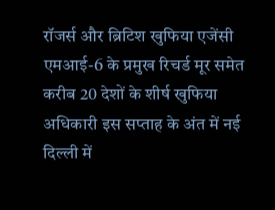रॉजर्स और ब्रिटिश खुफिया एजेंसी एमआई-6 के प्रमुख रिचर्ड मूर समेत करीब 20 देशों के शीर्ष खुफिया अधिकारी इस सप्ताह के अंत में नई दिल्ली में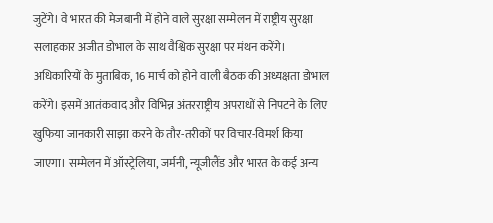जुटेंगे। वे भारत की मेजबानी में होने वाले सुरक्षा सम्मेलन में राष्ट्रीय सुरक्षा सलाहकार अजीत डोभाल के साथ वैश्विक सुरक्षा पर मंथन करेंगे। अधिकारियों के मुताबिक, 16 मार्च को होने वाली बैठक की अध्यक्षता डोभाल करेंगे। इसमें आतंकवाद और विभिन्न अंतरराष्ट्रीय अपराधों से निपटने के लिए खुफिया जानकारी साझा करने के तौर-तरीकों पर विचार-विमर्श किया जाएगा। सम्मेलन में ऑस्ट्रेलिया, जर्मनी, न्यूजीलैंड और भारत के कई अन्य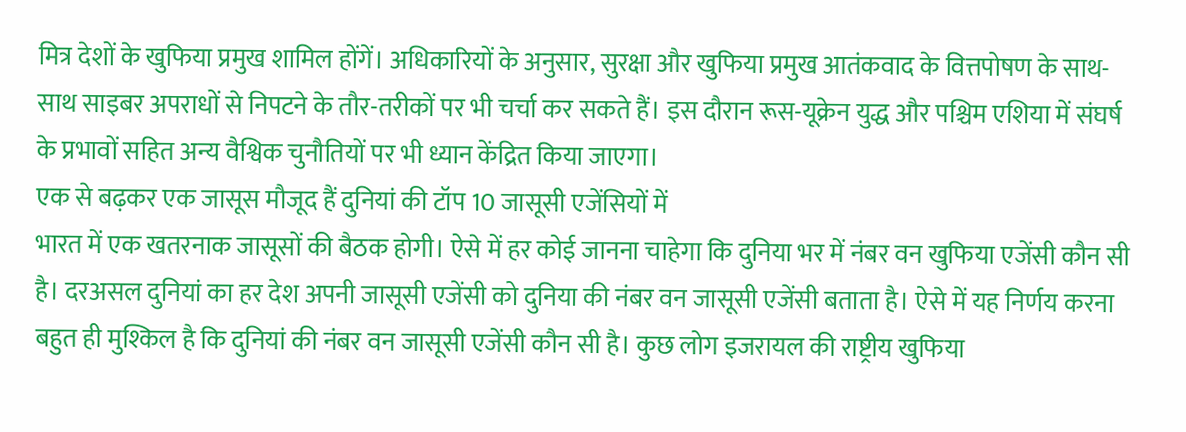मित्र देशों के खुफिया प्रमुख शामिल होंगें। अधिकारियों के अनुसार, सुरक्षा और खुफिया प्रमुख आतंकवाद के वित्तपोषण के साथ-साथ साइबर अपराधों से निपटने के तौर-तरीकों पर भी चर्चा कर सकते हैं। इस दौरान रूस-यूक्रेन युद्ध और पश्चिम एशिया में संघर्ष के प्रभावों सहित अन्य वैश्विक चुनौतियों पर भी ध्यान केंद्रित किया जाएगा।
एक से बढ़कर एक जासूस मौजूद हैं दुनियां की टॉप 10 जासूसी एजेंसियों में
भारत में एक खतरनाक जासूसों की बैठक होगी। ऐसे में हर कोई जानना चाहेगा कि दुनिया भर में नंबर वन खुफिया एजेंसी कौन सी है। दरअसल दुनियां का हर देश अपनी जासूसी एजेंसी को दुनिया की नंबर वन जासूसी एजेंसी बताता है। ऐसे में यह निर्णय करना बहुत ही मुश्किल है कि दुनियां की नंबर वन जासूसी एजेंसी कौन सी है। कुछ लोग इजरायल की राष्ट्रीय खुफिया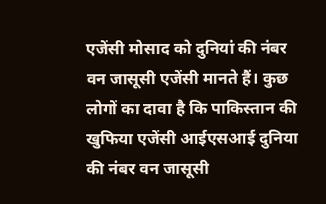एजेंसी मोसाद को दुनियां की नंबर वन जासूसी एजेंसी मानते हैं। कुछ लोगों का दावा है कि पाकिस्तान की खुफिया एजेंसी आईएसआई दुनिया की नंबर वन जासूसी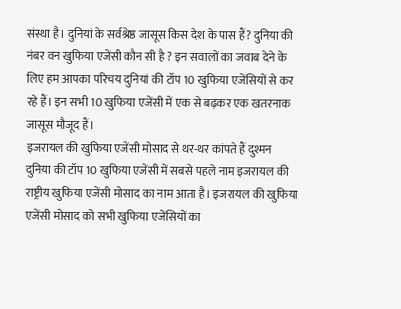संस्था है। दुनियां के सर्वश्रेष्ठ जासूस किस देश के पास हैं? दुनिया की नंबर वन खुफिया एजेंसी कौन सी है ? इन सवालों का जवाब देने के लिए हम आपका परिचय दुनियां की टॉप 10 खुफिया एजेंसियों से कर रहे हैं। इन सभी 10 खुफिया एजेंसी में एक से बढ़कर एक खतरनाक जासूस मौजूद हैं।
इजरायल की खुफिया एजेंसी मोसाद से थर-थर कांपते हैं दुश्मन
दुनिया की टॉप 10 खुफिया एजेंसी में सबसे पहले नाम इजरायल की राष्ट्रीय खुफिया एजेंसी मोसाद का नाम आता है। इजरायल की खुफिया एजेंसी मोसाद को सभी खुफिया एजेंसियों का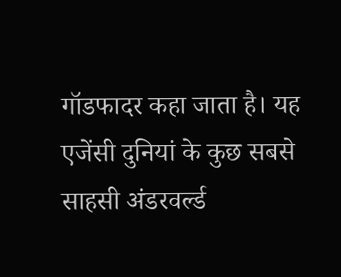गॉडफादर कहा जाता है। यह एजेंसी दुनियां के कुछ सबसे साहसी अंडरवर्ल्ड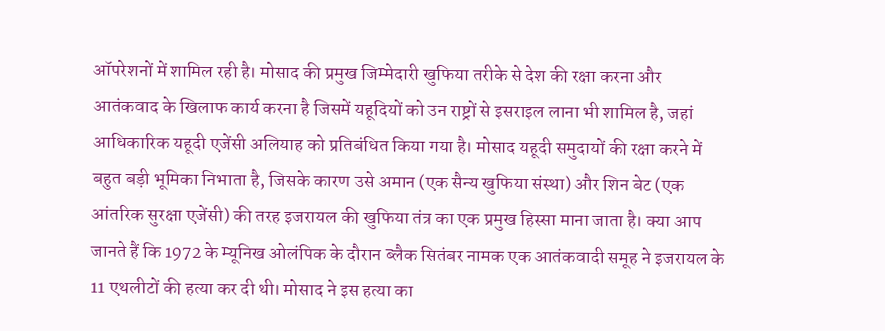ऑपरेशनों में शामिल रही है। मोसाद की प्रमुख जिम्मेदारी खुफिया तरीके से देश की रक्षा करना और आतंकवाद के खिलाफ कार्य करना है जिसमें यहूदियों को उन राष्ट्रों से इसराइल लाना भी शामिल है, जहां आधिकारिक यहूदी एजेंसी अलियाह को प्रतिबंधित किया गया है। मोसाद यहूदी समुदायों की रक्षा करने में बहुत बड़ी भूमिका निभाता है, जिसके कारण उसे अमान (एक सैन्य खुफिया संस्था) और शिन बेट (एक आंतरिक सुरक्षा एजेंसी) की तरह इजरायल की खुफिया तंत्र का एक प्रमुख हिस्सा माना जाता है। क्या आप जानते हैं कि 1972 के म्यूनिख ओलंपिक के दौरान ब्लैक सितंबर नामक एक आतंकवादी समूह ने इजरायल के 11 एथलीटों की हत्या कर दी थी। मोसाद ने इस हत्या का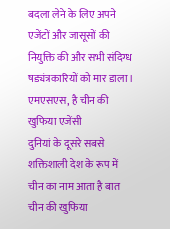बदला लेने के लिए अपने एजेंटों और जासूसों की नियुक्ति की और सभी संदिग्ध षड्यंत्रकारियों को मार डाला।
एमएसएस, है चीन की खुफिया एजेंसी
दुनियां के दूसरे सबसे शक्तिशाली देश के रूप में चीन का नाम आता है बात चीन की खुफिया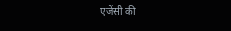एजेंसी की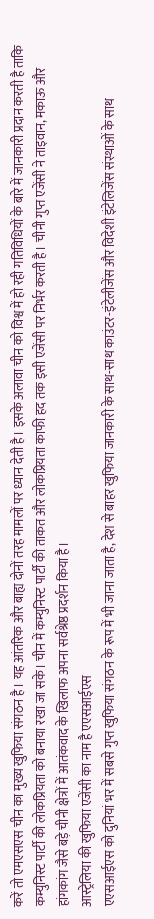करें तो एमएसएस चीन का मुख्य खुफिया संगठन है। यह आंतरिक और बाह्य दोनों तरह मामलों पर ध्यान देती है। इसके अलावा चीन को विश्व में हो रही गतिविधियों के बारे में जानकारी प्रदान करती है ताकि कम्युनिस्ट पार्टी की लोकप्रियता को बनाया रखा जा सके। चीन में कम्युनिस्ट पार्टी की ताकत और लोकप्रियता काफी हद तक इसी एजेंसी पर निर्भर करती है। चीनी गुप्त एजेंसी ने ताइवान, मकाऊ और हांगकांग जैसे बड़े चीनी क्षेत्रों में आतंकवाद के खिलाफ अपना सर्वश्रेष्ठ प्रदर्शन किया है।
आस्ट्रेलिया की खुफिया एजेंसी का नाम है एएसआईएस
एएसआईएस को दुनियां भर में सबसे गुप्त खुफिया संगठन के रूप में भी जाना जाता है, देश से बाहर खुफिया जानकारी के साथ-साथ काउंटर-इंटेलीजेंस और विदेशी इंटेलिजेंस संस्थाओं के साथ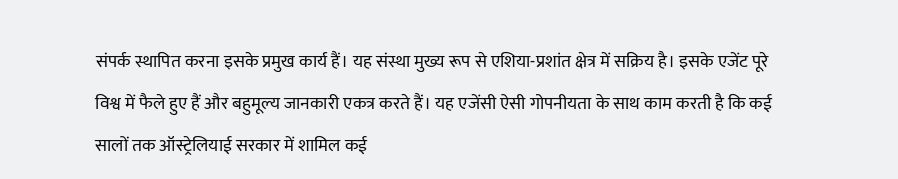संपर्क स्थापित करना इसके प्रमुख कार्य हैं। यह संस्था मुख्य रूप से एशिया-प्रशांत क्षेत्र में सक्रिय है। इसके एजेंट पूरे विश्व में फैले हुए हैं और बहुमूल्य जानकारी एकत्र करते हैं। यह एजेंसी ऐसी गोपनीयता के साथ काम करती है कि कई सालों तक ऑस्ट्रेलियाई सरकार में शामिल कई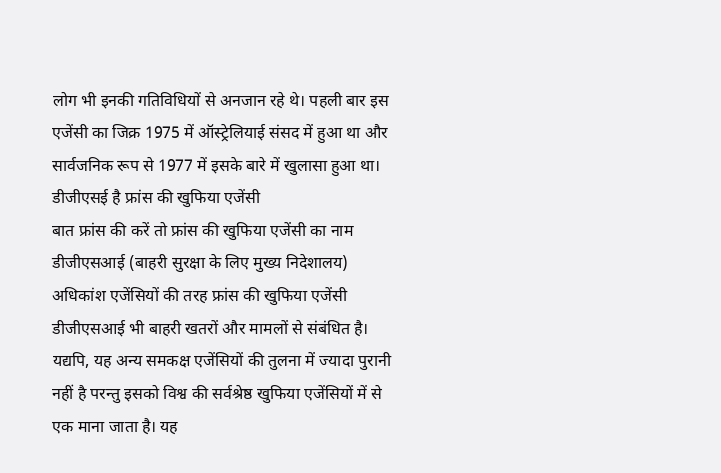लोग भी इनकी गतिविधियों से अनजान रहे थे। पहली बार इस एजेंसी का जिक्र 1975 में ऑस्ट्रेलियाई संसद में हुआ था और सार्वजनिक रूप से 1977 में इसके बारे में खुलासा हुआ था।
डीजीएसई है फ्रांस की खुफिया एजेंसी
बात फ्रांस की करें तो फ्रांस की खुफिया एजेंसी का नाम डीजीएसआई (बाहरी सुरक्षा के लिए मुख्य निदेशालय) अधिकांश एजेंसियों की तरह फ्रांस की खुफिया एजेंसी डीजीएसआई भी बाहरी खतरों और मामलों से संबंधित है। यद्यपि, यह अन्य समकक्ष एजेंसियों की तुलना में ज्यादा पुरानी नहीं है परन्तु इसको विश्व की सर्वश्रेष्ठ खुफिया एजेंसियों में से एक माना जाता है। यह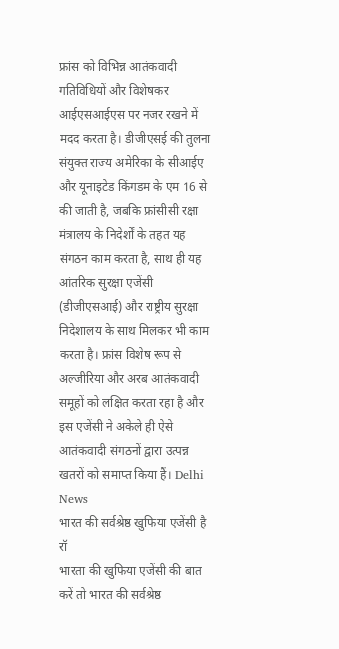फ्रांस को विभिन्न आतंकवादी गतिविधियों और विशेषकर आईएसआईएस पर नजर रखने में मदद करता है। डीजीएसई की तुलना संयुक्त राज्य अमेरिका के सीआईए और यूनाइटेड किंगडम के एम 16 से की जाती है, जबकि फ्रांसीसी रक्षा मंत्रालय के निदेर्शों के तहत यह संगठन काम करता है, साथ ही यह आंतरिक सुरक्षा एजेंसी (डीजीएसआई) और राष्ट्रीय सुरक्षा निदेशालय के साथ मिलकर भी काम करता है। फ्रांस विशेष रूप से अल्जीरिया और अरब आतंकवादी समूहों को लक्षित करता रहा है और इस एजेंसी ने अकेले ही ऐसे आतंकवादी संगठनों द्वारा उत्पन्न खतरों को समाप्त किया हैं। Delhi News
भारत की सर्वश्रेष्ठ खुफिया एजेंसी है रॉ
भारता की खुफिया एजेंसी की बात करें तो भारत की सर्वश्रेष्ठ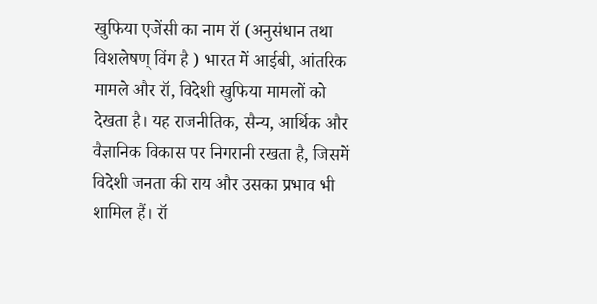खुफिया एजेंसी का नाम रॉ (अनुसंधान तथा विशलेषण् विंग है ) भारत में आईबी, आंतरिक मामले और रॉ, विदेशी खुफिया मामलों को देखता है। यह राजनीतिक, सैन्य, आर्थिक और वैज्ञानिक विकास पर निगरानी रखता है, जिसमें विदेशी जनता की राय और उसका प्रभाव भी शामिल हैं। रॉ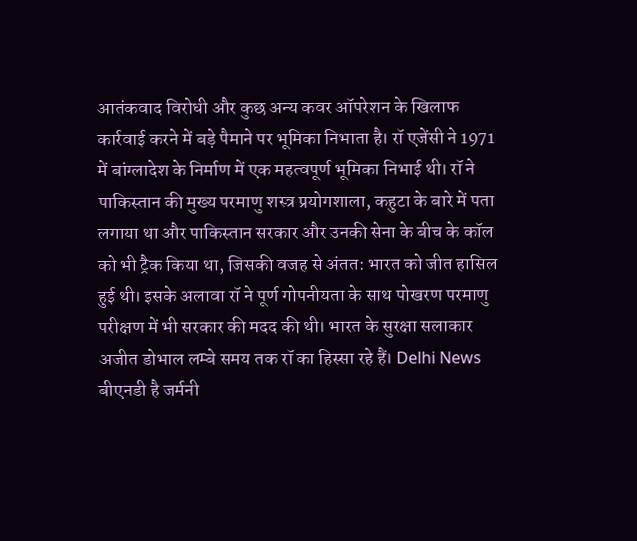आतंकवाद विरोधी और कुछ अन्य कवर ऑपरेशन के खिलाफ कार्रवाई करने में बड़े पैमाने पर भूमिका निभाता है। रॉ एजेंसी ने 1971 में बांग्लादेश के निर्माण में एक महत्वपूर्ण भूमिका निभाई थी। रॉ ने पाकिस्तान की मुख्य परमाणु शस्त्र प्रयोगशाला, कहुटा के बारे में पता लगाया था और पाकिस्तान सरकार और उनकी सेना के बीच के कॉल को भी ट्रैक किया था, जिसकी वजह से अंतत: भारत को जीत हासिल हुई थी। इसके अलावा रॉ ने पूर्ण गोपनीयता के साथ पोखरण परमाणु परीक्षण में भी सरकार की मदद की थी। भारत के सुरक्षा सलाकार अजीत डोभाल लम्बे समय तक रॉ का हिस्सा रहे हैं। Delhi News
बीएनडी है जर्मनी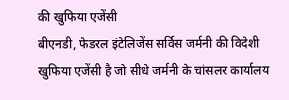की खुफिया एजेंसी
बीएनडी, फेडरल इंटेलिजेंस सर्विस जर्मनी की विदेशी खुफिया एजेंसी है जो सीधे जर्मनी के चांसलर कार्यालय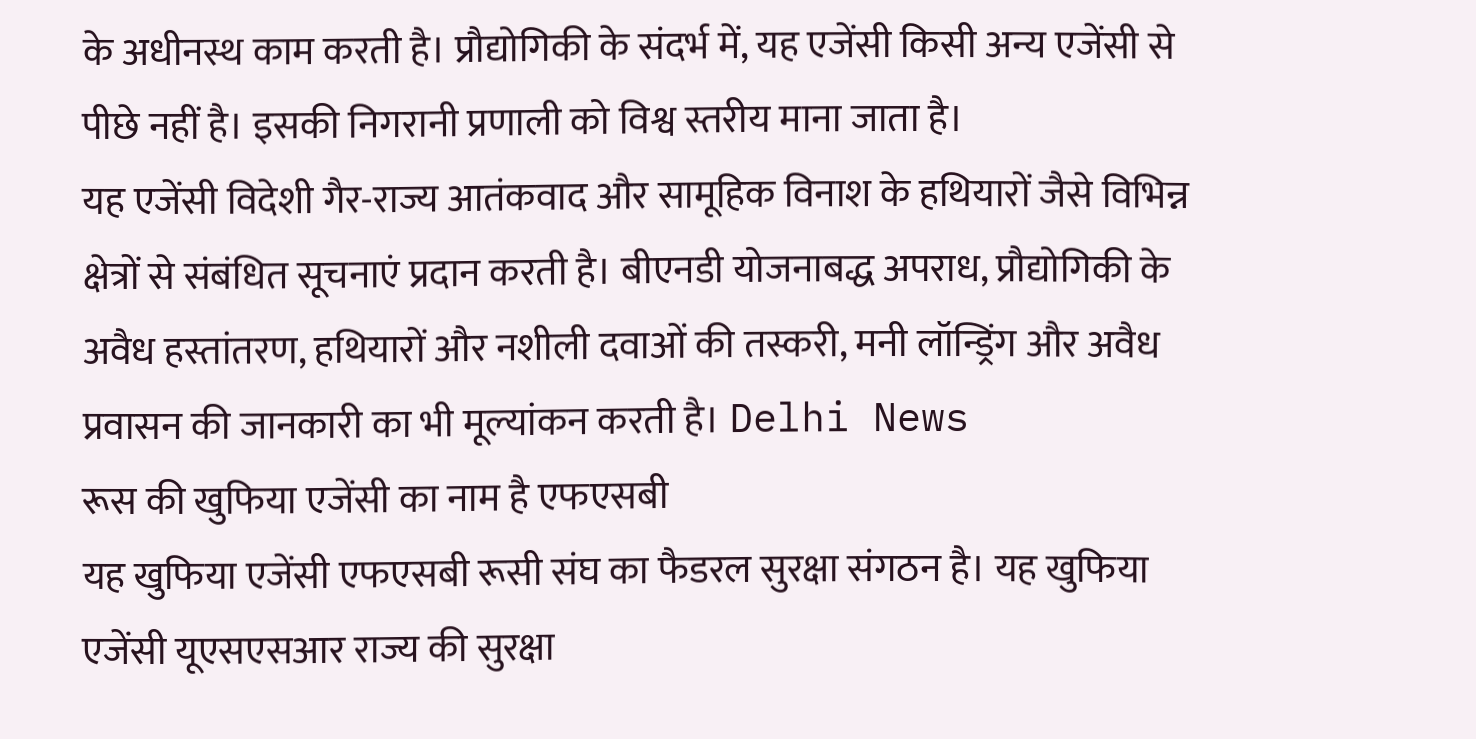के अधीनस्थ काम करती है। प्रौद्योगिकी के संदर्भ में, यह एजेंसी किसी अन्य एजेंसी से पीछे नहीं है। इसकी निगरानी प्रणाली को विश्व स्तरीय माना जाता है।
यह एजेंसी विदेशी गैर-राज्य आतंकवाद और सामूहिक विनाश के हथियारों जैसे विभिन्न क्षेत्रों से संबंधित सूचनाएं प्रदान करती है। बीएनडी योजनाबद्ध अपराध, प्रौद्योगिकी के अवैध हस्तांतरण, हथियारों और नशीली दवाओं की तस्करी, मनी लॉन्ड्रिंग और अवैध प्रवासन की जानकारी का भी मूल्यांकन करती है। Delhi News
रूस की खुफिया एजेंसी का नाम है एफएसबी
यह खुफिया एजेंसी एफएसबी रूसी संघ का फैडरल सुरक्षा संगठन है। यह खुफिया एजेंसी यूएसएसआर राज्य की सुरक्षा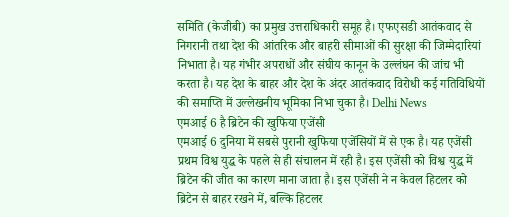समिति (केजीबी) का प्रमुख उत्तराधिकारी समूह है। एफएसडी आतंकवाद से निगरानी तथा देश की आंतरिक और बाहरी सीमाओं की सुरक्षा की जिम्मेदारियां निभाता है। यह गंभीर अपराधों और संघीय कानून के उल्लंघन की जांच भी करता है। यह देश के बाहर और देश के अंदर आतंकवाद विरोधी कई गतिविधियों की समाप्ति में उल्लेखनीय भूमिका निभा चुका है। Delhi News
एमआई 6 है ब्रिटेन की खुफिया एजेंसी
एमआई 6 दुनिया में सबसे पुरानी खुफिया एजेंसियों में से एक है। यह एजेंसी प्रथम विश्व युद्ध के पहले से ही संचालन में रही है। इस एजेंसी को विश्व युद्ध में ब्रिटेन की जीत का कारण माना जाता है। इस एजेंसी ने न केवल हिटलर को ब्रिटेन से बाहर रखने में, बल्कि हिटलर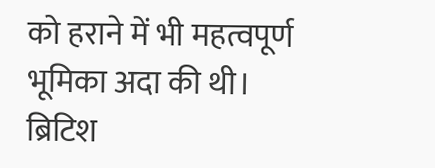को हराने में भी महत्वपूर्ण भूमिका अदा की थी। ब्रिटिश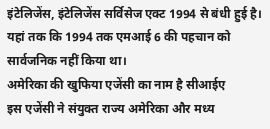इंटेलिजेंस, इंटेलिजेंस सर्विसेज एक्ट 1994 से बंधी हुई है। यहां तक कि 1994 तक एमआई 6 की पहचान को सार्वजनिक नहीं किया था।
अमेरिका की खुफिया एजेंसी का नाम है सीआईए
इस एजेंसी ने संयुक्त राज्य अमेरिका और मध्य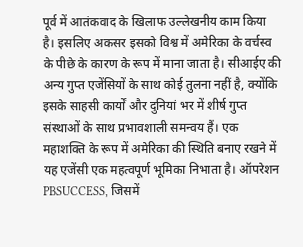पूर्व में आतंकवाद के खिलाफ उल्लेखनीय काम किया है। इसलिए अकसर इसको विश्व में अमेरिका के वर्चस्व के पीछे के कारण के रूप में माना जाता है। सीआईए की अन्य गुप्त एजेंसियों के साथ कोई तुलना नहीं है, क्योंकि इसके साहसी कार्यों और दुनियां भर में शीर्ष गुप्त संस्थाओं के साथ प्रभावशाली समन्वय हैं। एक महाशक्ति के रूप में अमेरिका की स्थिति बनाए रखने में यह एजेंसी एक महत्वपूर्ण भूमिका निभाता है। ऑपरेशन PBSUCCESS, जिसमें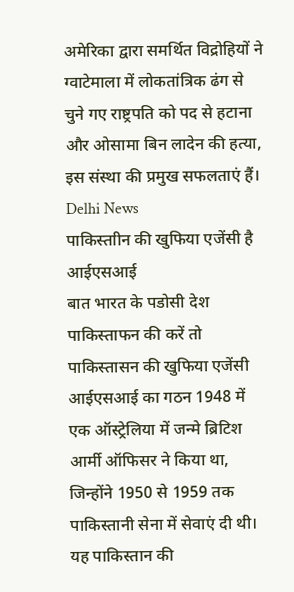अमेरिका द्वारा समर्थित विद्रोहियों ने ग्वाटेमाला में लोकतांत्रिक ढंग से चुने गए राष्ट्रपति को पद से हटाना और ओसामा बिन लादेन की हत्या, इस संस्था की प्रमुख सफलताएं हैं। Delhi News
पाकिस्ताीन की खुफिया एजेंसी है आईएसआई
बात भारत के पडोसी देश पाकिस्ताफन की करें तो पाकिस्तासन की खुफिया एजेंसी आईएसआई का गठन 1948 में एक ऑस्ट्रेलिया में जन्मे ब्रिटिश आर्मी ऑफिसर ने किया था, जिन्होंने 1950 से 1959 तक पाकिस्तानी सेना में सेवाएं दी थी। यह पाकिस्तान की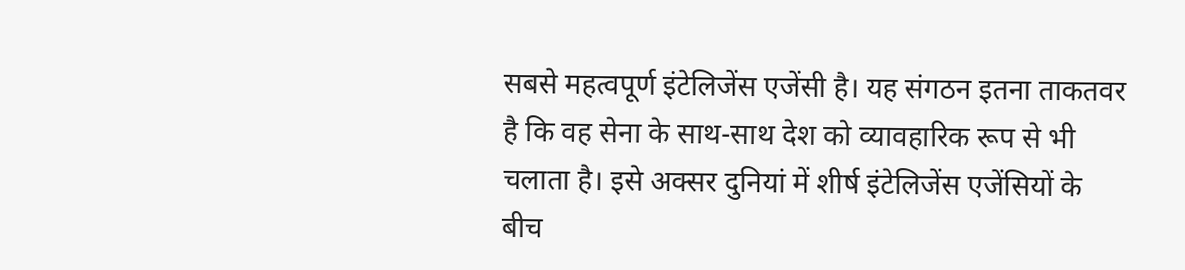सबसे महत्वपूर्ण इंटेलिजेंस एजेंसी है। यह संगठन इतना ताकतवर है कि वह सेना के साथ-साथ देश को व्यावहारिक रूप से भी चलाता है। इसे अक्सर दुनियां में शीर्ष इंटेलिजेंस एजेंसियों के बीच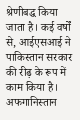श्रेणीबद्ध किया जाता है। कई वर्षों से, आईएसआई ने पाकिस्तान सरकार की रीढ़ के रूप में काम किया है। अफगानिस्तान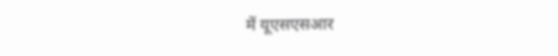में यूएसएसआर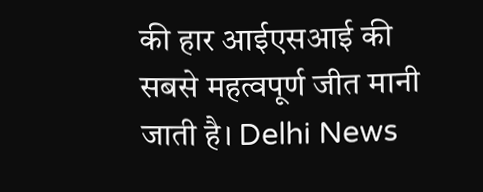की हार आईएसआई की सबसे महत्वपूर्ण जीत मानी जाती है। Delhi News